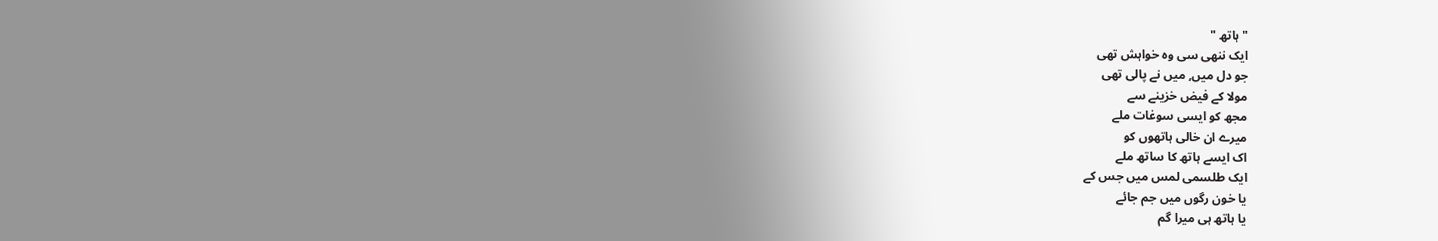" ہاتھ "
ایک ننھی سی وہ خواہش تھی
جو دل میں, میں نے پالی تھی
مولا کے فیض خزینے سے
مجھ کو ایسی سوغات ملے
میرے ان خالی ہاتھوں کو
اک ایسے ہاتھ کا ساتھ ملے
ایک طلسمی لمس میں جس کے
یا خون رگوں میں جم جائے
یا ہاتھ ہی میرا گم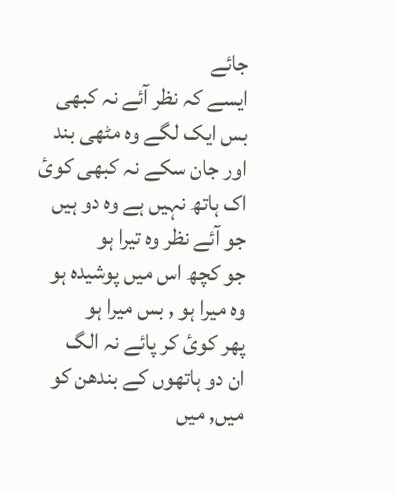جائے
ایسے کہ نظر آئے نہ کبھی
بس ایک لگے وہ مٹھی بند
اور جان سکے نہ کبھی کوئ
اک ہاتھ نہیں ہے وہ دو ہیں
جو آئے نظر وہ تیرا ہو
جو کچھ اس میں پوشیدہ ہو
وہ میرا ہو , بس میرا ہو
پھر کوئ کر پائے نہ الگ
ان دو ہاتھوں کے بندھن کو
میں, میں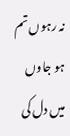نہ رہوں تم ہو جاوں
میں دل کی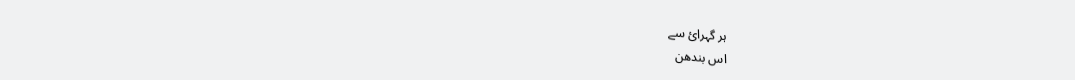ہر گہرائ سے
اس بندھن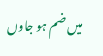میں ضم ہو جاوں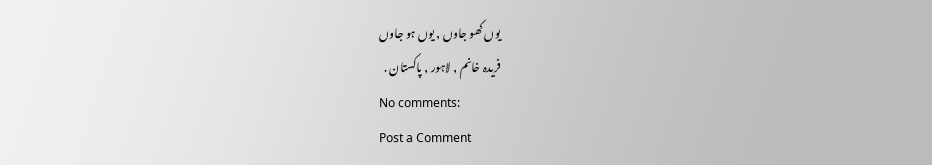یوں کھو جاوں , یوں ہو جاوں
فریدہ خانم , لاہور , پاکستان .
No comments:
Post a Comment